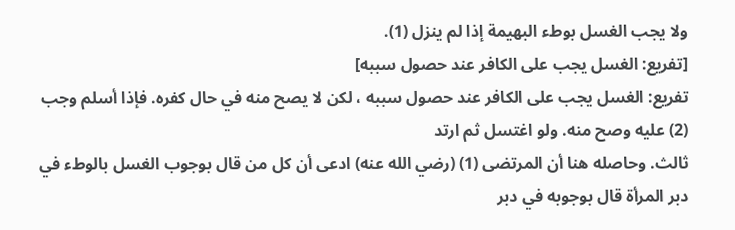ولا يجب الغسل بوطء البهيمة إذا لم ينزل (1).
[تفريع: الغسل يجب على الكافر عند حصول سببه]
تفريع: الغسل يجب على الكافر عند حصول سببه ، لكن لا يصح منه في حال كفره. فإذا أسلم وجب (2) عليه وصح منه. ولو اغتسل ثم ارتد
ثالث. وحاصله هنا أن المرتضى (1) (رضي الله عنه) ادعى أن كل من قال بوجوب الغسل بالوطء في دبر المرأة قال بوجوبه في دبر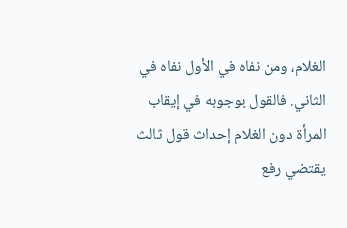الغلام، ومن نفاه في الأول نفاه في الثاني. فالقول بوجوبه في إيقاب المرأة دون الغلام إحداث قول ثالث يقتضي رفع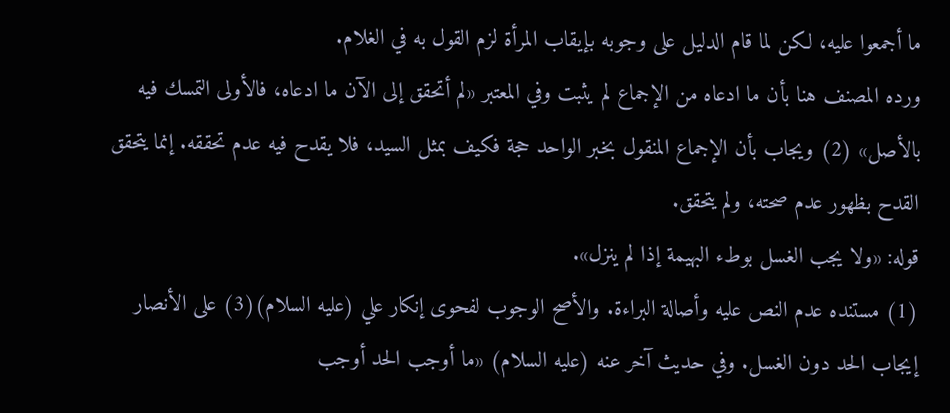ما أجمعوا عليه، لكن لما قام الدليل على وجوبه بإيقاب المرأة لزم القول به في الغلام.
ورده المصنف هنا بأن ما ادعاه من الإجماع لم يثبت وفي المعتبر «لم أتحقق إلى الآن ما ادعاه، فالأولى التمسك فيه بالأصل» (2) ويجاب بأن الإجماع المنقول بخبر الواحد حجة فكيف بمثل السيد، فلا يقدح فيه عدم تحققه. إنما يتحقق القدح بظهور عدم صحته، ولم يتحقق.
قوله: «ولا يجب الغسل بوطء البهيمة إذا لم ينزل».
(1) مستنده عدم النص عليه وأصالة البراءة. والأصح الوجوب لفحوى إنكار علي (عليه السلام)(3) على الأنصار إيجاب الحد دون الغسل. وفي حديث آخر عنه (عليه السلام) «ما أوجب الحد أوجب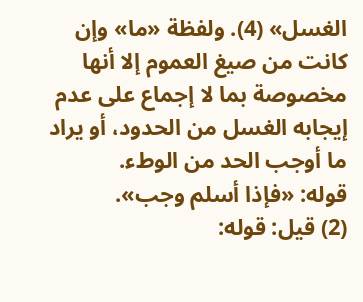الغسل» (4). ولفظة «ما» وإن كانت من صيغ العموم إلا أنها مخصوصة بما لا إجماع على عدم إيجابه الغسل من الحدود، أو يراد ما أوجب الحد من الوطء.
قوله: «فإذا أسلم وجب».
(2) قيل: قوله: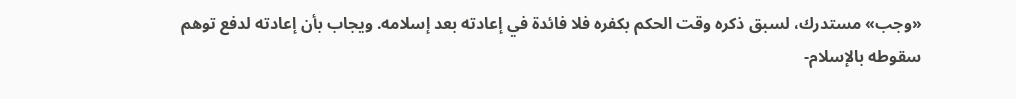«وجب» مستدرك، لسبق ذكره وقت الحكم بكفره فلا فائدة في إعادته بعد إسلامه. ويجاب بأن إعادته لدفع توهم سقوطه بالإسلام-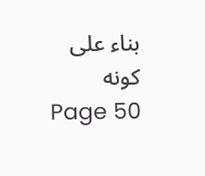بناء على كونه
Page 50